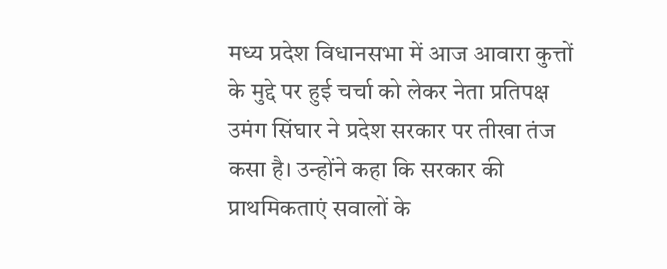मध्य प्रदेश विधानसभा में आज आवारा कुत्तों के मुद्दे पर हुई चर्चा को लेकर नेता प्रतिपक्ष उमंग सिंघार ने प्रदेश सरकार पर तीखा तंज कसा है। उन्होंने कहा कि सरकार की प्राथमिकताएं सवालों के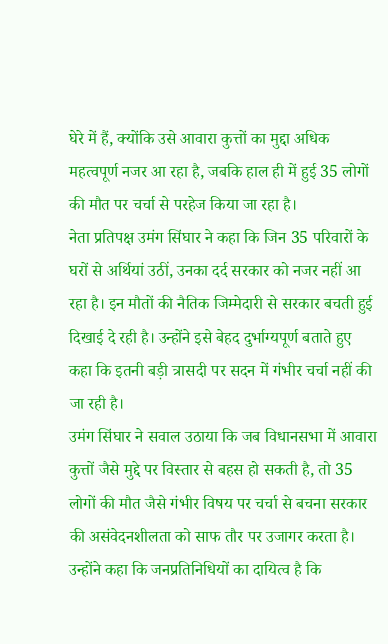घेरे में हैं, क्योंकि उसे आवारा कुत्तों का मुद्दा अधिक महत्वपूर्ण नजर आ रहा है, जबकि हाल ही में हुई 35 लोगों की मौत पर चर्चा से परहेज किया जा रहा है।
नेता प्रतिपक्ष उमंग सिंघार ने कहा कि जिन 35 परिवारों के घरों से अर्थियां उठीं, उनका दर्द सरकार को नजर नहीं आ रहा है। इन मौतों की नैतिक जिम्मेदारी से सरकार बचती हुई दिखाई दे रही है। उन्होंने इसे बेहद दुर्भाग्यपूर्ण बताते हुए कहा कि इतनी बड़ी त्रासदी पर सदन में गंभीर चर्चा नहीं की जा रही है।
उमंग सिंघार ने सवाल उठाया कि जब विधानसभा में आवारा कुत्तों जैसे मुद्दे पर विस्तार से बहस हो सकती है, तो 35 लोगों की मौत जैसे गंभीर विषय पर चर्चा से बचना सरकार की असंवेदनशीलता को साफ तौर पर उजागर करता है। उन्होंने कहा कि जनप्रतिनिधियों का दायित्व है कि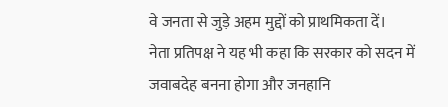वे जनता से जुड़े अहम मुद्दों को प्राथमिकता दें।
नेता प्रतिपक्ष ने यह भी कहा कि सरकार को सदन में जवाबदेह बनना होगा और जनहानि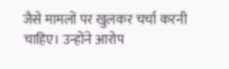जैसे मामलों पर खुलकर चर्चा करनी चाहिए। उन्होंने आरोप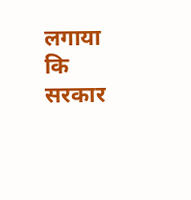लगाया कि सरकार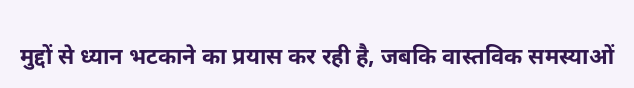मुद्दों से ध्यान भटकाने का प्रयास कर रही है, जबकि वास्तविक समस्याओं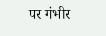पर गंभीर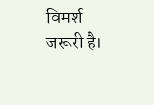विमर्श जरूरी है।